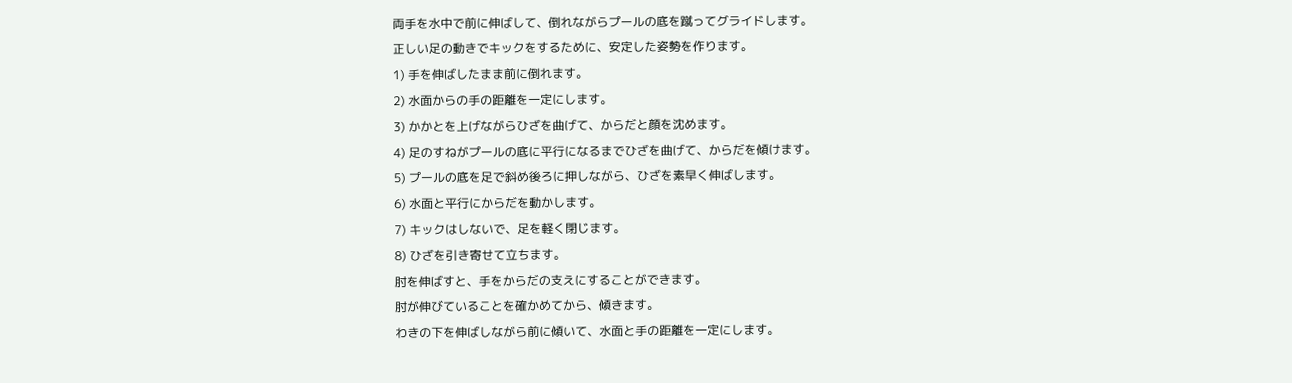両手を水中で前に伸ばして、倒れながらプールの底を蹴ってグライドします。
正しい足の動きでキックをするために、安定した姿勢を作ります。
1) 手を伸ばしたまま前に倒れます。
2) 水面からの手の距離を一定にします。
3) かかとを上げながらひざを曲げて、からだと顔を沈めます。
4) 足のすねがプールの底に平行になるまでひざを曲げて、からだを傾けます。
5) プールの底を足で斜め後ろに押しながら、ひざを素早く伸ばします。
6) 水面と平行にからだを動かします。
7) キックはしないで、足を軽く閉じます。
8) ひざを引き寄せて立ちます。
肘を伸ばすと、手をからだの支えにすることができます。
肘が伸びていることを確かめてから、傾きます。
わきの下を伸ばしながら前に傾いて、水面と手の距離を一定にします。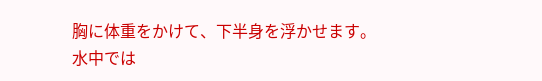胸に体重をかけて、下半身を浮かせます。
水中では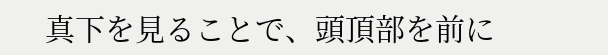真下を見ることで、頭頂部を前に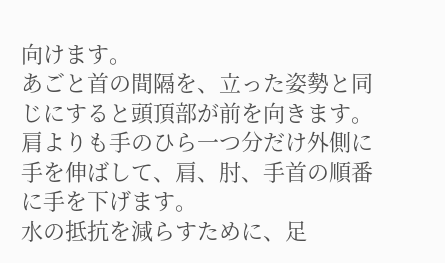向けます。
あごと首の間隔を、立った姿勢と同じにすると頭頂部が前を向きます。
肩よりも手のひら一つ分だけ外側に手を伸ばして、肩、肘、手首の順番に手を下げます。
水の抵抗を減らすために、足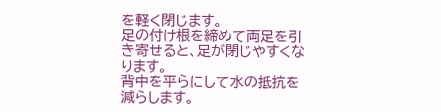を軽く閉じます。
足の付け根を締めて両足を引き寄せると、足が閉じやすくなります。
背中を平らにして水の抵抗を減らします。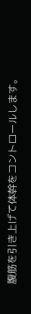腹筋を引き上げて体幹をコントロールします。